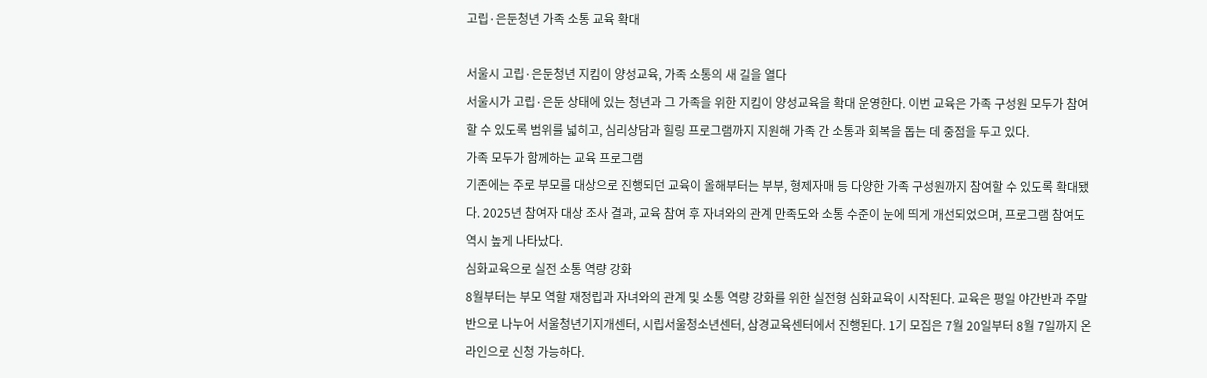고립·은둔청년 가족 소통 교육 확대

서울시 고립·은둔청년 지킴이 양성교육, 가족 소통의 새 길을 열다
서울시가 고립·은둔 상태에 있는 청년과 그 가족을 위한 지킴이 양성교육을 확대 운영한다. 이번 교육은 가족 구성원 모두가 참여할 수 있도록 범위를 넓히고, 심리상담과 힐링 프로그램까지 지원해 가족 간 소통과 회복을 돕는 데 중점을 두고 있다.
가족 모두가 함께하는 교육 프로그램
기존에는 주로 부모를 대상으로 진행되던 교육이 올해부터는 부부, 형제자매 등 다양한 가족 구성원까지 참여할 수 있도록 확대됐다. 2025년 참여자 대상 조사 결과, 교육 참여 후 자녀와의 관계 만족도와 소통 수준이 눈에 띄게 개선되었으며, 프로그램 참여도 역시 높게 나타났다.
심화교육으로 실전 소통 역량 강화
8월부터는 부모 역할 재정립과 자녀와의 관계 및 소통 역량 강화를 위한 실전형 심화교육이 시작된다. 교육은 평일 야간반과 주말반으로 나누어 서울청년기지개센터, 시립서울청소년센터, 삼경교육센터에서 진행된다. 1기 모집은 7월 20일부터 8월 7일까지 온라인으로 신청 가능하다.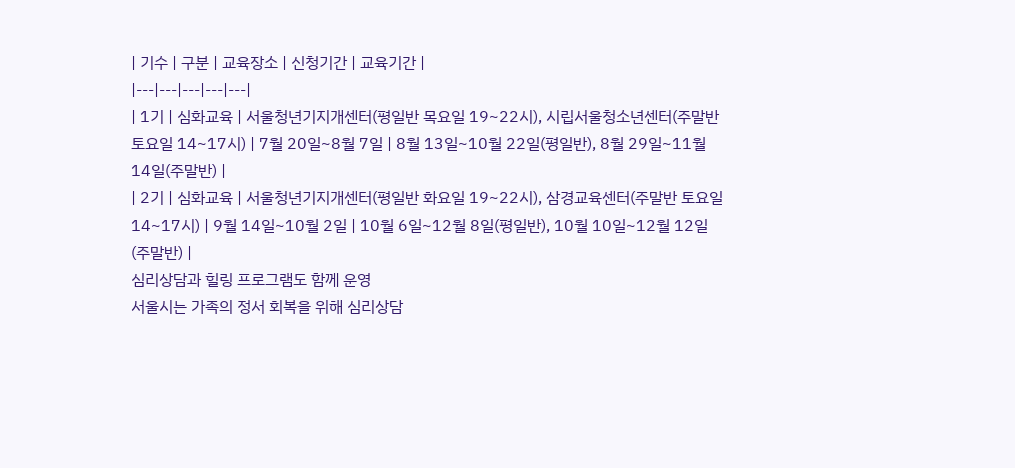| 기수 | 구분 | 교육장소 | 신청기간 | 교육기간 |
|---|---|---|---|---|
| 1기 | 심화교육 | 서울청년기지개센터(평일반 목요일 19~22시), 시립서울청소년센터(주말반 토요일 14~17시) | 7월 20일~8월 7일 | 8월 13일~10월 22일(평일반), 8월 29일~11월 14일(주말반) |
| 2기 | 심화교육 | 서울청년기지개센터(평일반 화요일 19~22시), 삼경교육센터(주말반 토요일 14~17시) | 9월 14일~10월 2일 | 10월 6일~12월 8일(평일반), 10월 10일~12월 12일(주말반) |
심리상담과 힐링 프로그램도 함께 운영
서울시는 가족의 정서 회복을 위해 심리상담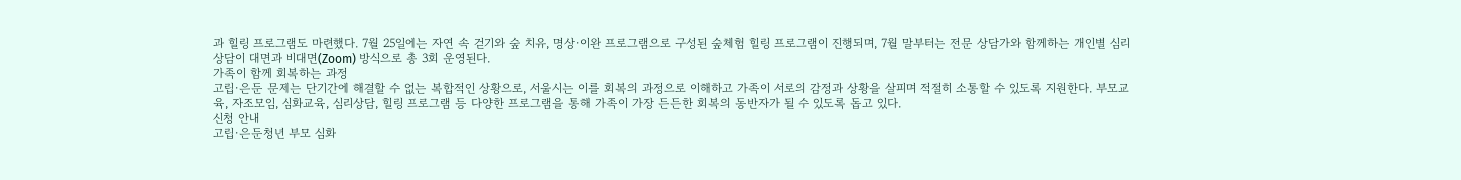과 힐링 프로그램도 마련했다. 7월 25일에는 자연 속 걷기와 숲 치유, 명상·이완 프로그램으로 구성된 숲체험 힐링 프로그램이 진행되며, 7월 말부터는 전문 상담가와 함께하는 개인별 심리상담이 대면과 비대면(Zoom) 방식으로 총 3회 운영된다.
가족이 함께 회복하는 과정
고립·은둔 문제는 단기간에 해결할 수 없는 복합적인 상황으로, 서울시는 이를 회복의 과정으로 이해하고 가족이 서로의 감정과 상황을 살피며 적절히 소통할 수 있도록 지원한다. 부모교육, 자조모임, 심화교육, 심리상담, 힐링 프로그램 등 다양한 프로그램을 통해 가족이 가장 든든한 회복의 동반자가 될 수 있도록 돕고 있다.
신청 안내
고립·은둔청년 부모 심화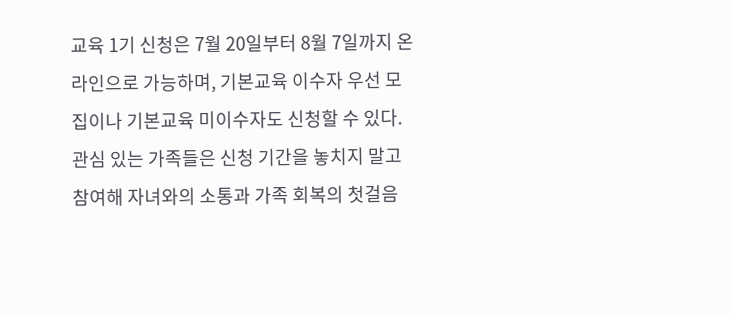교육 1기 신청은 7월 20일부터 8월 7일까지 온라인으로 가능하며, 기본교육 이수자 우선 모집이나 기본교육 미이수자도 신청할 수 있다. 관심 있는 가족들은 신청 기간을 놓치지 말고 참여해 자녀와의 소통과 가족 회복의 첫걸음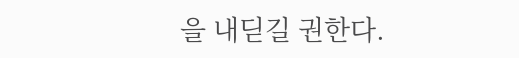을 내딛길 권한다.